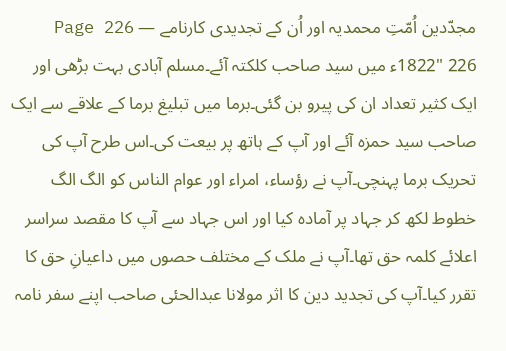مجدّدین اُمّتِ محمدیہ اور اُن کے تجدیدی کارنامے — Page 226
226 "1822ء میں سید صاحب کلکتہ آئے۔مسلم آبادی بہت بڑھی اور ایک کثیر تعداد ان کی پیرو بن گئی۔برما میں تبلیغ برما کے علاقے سے ایک صاحب سید حمزہ آئے اور آپ کے ہاتھ پر بیعت کی۔اس طرح آپ کی تحریک برما پہنچی۔آپ نے رؤساء، امراء اور عوام الناس کو الگ الگ خطوط لکھ کر جہاد پر آمادہ کیا اور اس جہاد سے آپ کا مقصد سراسر اعلائے کلمہ حق تھا۔آپ نے ملک کے مختلف حصوں میں داعیانِ حق کا تقرر کیا۔آپ کی تجدید دین کا اثر مولانا عبدالحئی صاحب اپنے سفر نامہ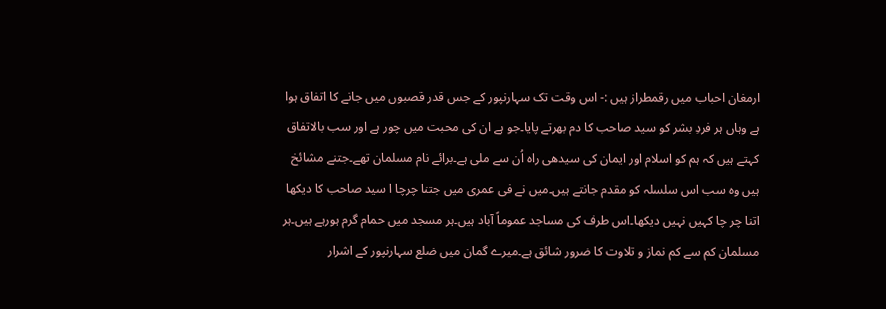ارمغان احباب میں رقمطراز ہیں :- اس وقت تک سہارنپور کے جس قدر قصبوں میں جانے کا اتفاق ہوا ہے وہاں ہر فردِ بشر کو سید صاحب کا دم بھرتے پایا۔جو ہے ان کی محبت میں چور ہے اور سب بالاتفاق کہتے ہیں کہ ہم کو اسلام اور ایمان کی سیدھی راہ اُن سے ملی ہے۔برائے نام مسلمان تھے۔جتنے مشائخ ہیں وہ سب اس سلسلہ کو مقدم جانتے ہیں۔میں نے فی عمری میں جتنا چرچا ا سید صاحب کا دیکھا اتنا چر چا کہیں نہیں دیکھا۔اس طرف کی مساجد عموماً آباد ہیں۔ہر مسجد میں حمام گرم ہورہے ہیں۔ہر مسلمان کم سے کم نماز و تلاوت کا ضرور شائق ہے۔میرے گمان میں ضلع سہارنپور کے اشرار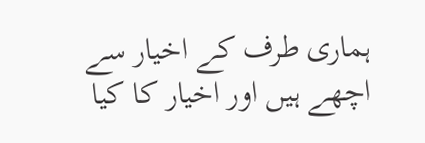ہماری طرف کے اخیار سے اچھے ہیں اور اخیار کا کیا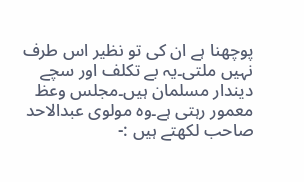پوچھنا ہے ان کی تو نظیر اس طرف نہیں ملتی۔یہ بے تکلف اور سچے دیندار مسلمان ہیں۔مجلس وعظ معمور رہتی ہے۔وہ مولوی عبدالاحد صاحب لکھتے ہیں :-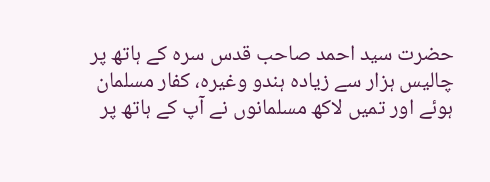حضرت سید احمد صاحب قدس سرہ کے ہاتھ پر چالیس ہزار سے زیادہ ہندو وغیرہ، کفار مسلمان ہوئے اور تمیں لاکھ مسلمانوں نے آپ کے ہاتھ پر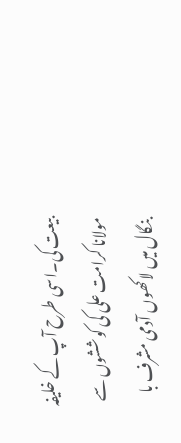بیعت کی۔اسی طرح آپ کے خلیفہ مولانا کرامت علی کی کوششوں سے بنگال میں لاکھوں آدمی مشرف با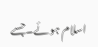اسلام ہوئے۔جسے